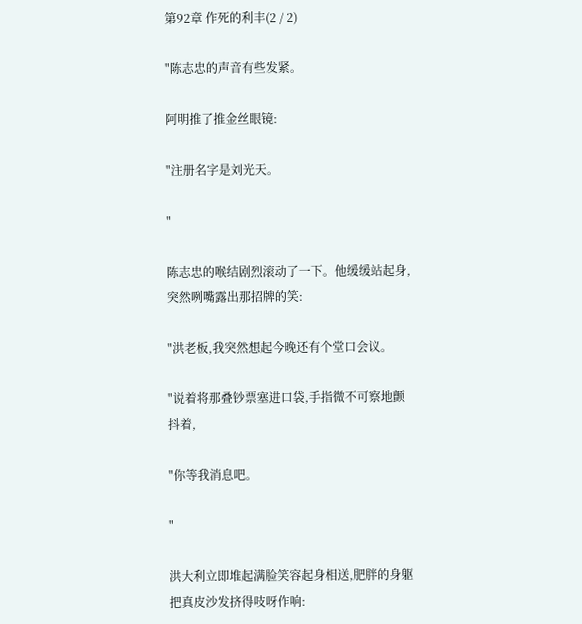第92章 作死的利丰(2 / 2)

"陈志忠的声音有些发紧。

阿明推了推金丝眼镜:

"注册名字是刘光天。

"

陈志忠的喉结剧烈滚动了一下。他缓缓站起身,突然咧嘴露出那招牌的笑:

"洪老板,我突然想起今晚还有个堂口会议。

"说着将那叠钞票塞进口袋,手指微不可察地颤抖着,

"你等我消息吧。

"

洪大利立即堆起满脸笑容起身相送,肥胖的身躯把真皮沙发挤得吱呀作响: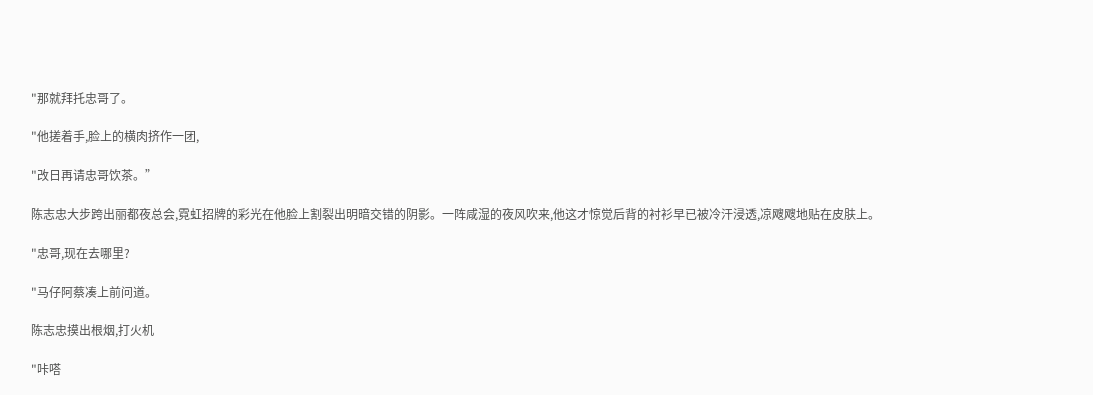"那就拜托忠哥了。

"他搓着手,脸上的横肉挤作一团,

"改日再请忠哥饮茶。”

陈志忠大步跨出丽都夜总会,霓虹招牌的彩光在他脸上割裂出明暗交错的阴影。一阵咸湿的夜风吹来,他这才惊觉后背的衬衫早已被冷汗浸透,凉飕飕地贴在皮肤上。

"忠哥,现在去哪里?

"马仔阿蔡凑上前问道。

陈志忠摸出根烟,打火机

"咔嗒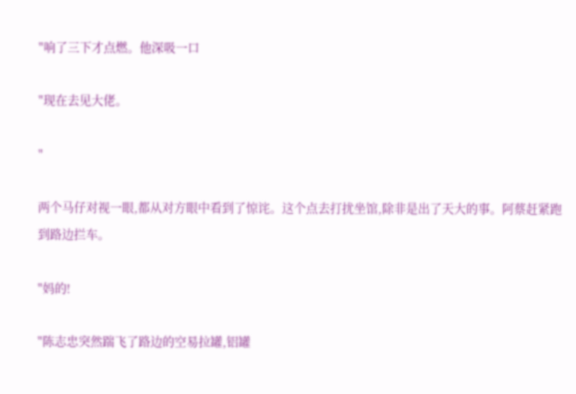"响了三下才点燃。他深吸一口

"现在去见大佬。

"

两个马仔对视一眼,都从对方眼中看到了惊诧。这个点去打扰坐馆,除非是出了天大的事。阿蔡赶紧跑到路边拦车。

"妈的!

"陈志忠突然踹飞了路边的空易拉罐,铝罐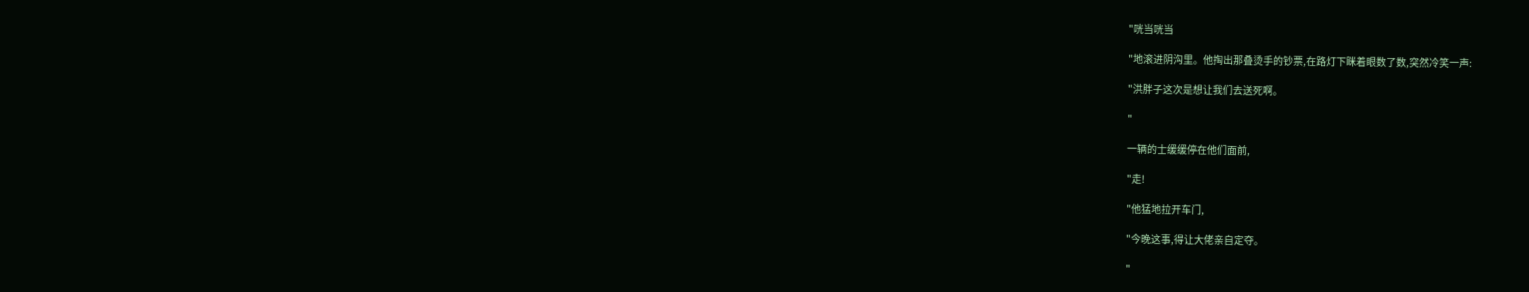"咣当咣当

"地滚进阴沟里。他掏出那叠烫手的钞票,在路灯下眯着眼数了数,突然冷笑一声:

"洪胖子这次是想让我们去送死啊。

"

一辆的士缓缓停在他们面前,

"走!

"他猛地拉开车门,

"今晚这事,得让大佬亲自定夺。

"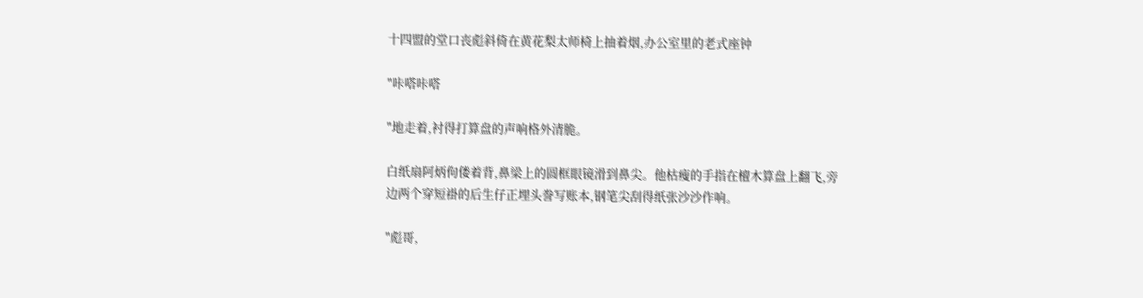十四盟的堂口丧彪斜倚在黄花梨太师椅上抽着烟,办公室里的老式座钟

"咔嗒咔嗒

"地走着,衬得打算盘的声响格外清脆。

白纸扇阿炳佝偻着背,鼻梁上的圆框眼镜滑到鼻尖。他枯瘦的手指在檀木算盘上翻飞,旁边两个穿短褂的后生仔正埋头誊写账本,钢笔尖刮得纸张沙沙作响。

"彪哥,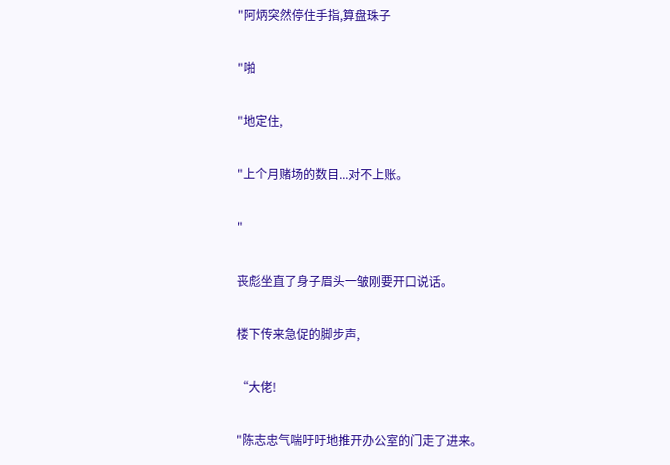"阿炳突然停住手指,算盘珠子

"啪

"地定住,

"上个月赌场的数目...对不上账。

"

丧彪坐直了身子眉头一皱刚要开口说话。

楼下传来急促的脚步声,

“大佬!

"陈志忠气喘吁吁地推开办公室的门走了进来。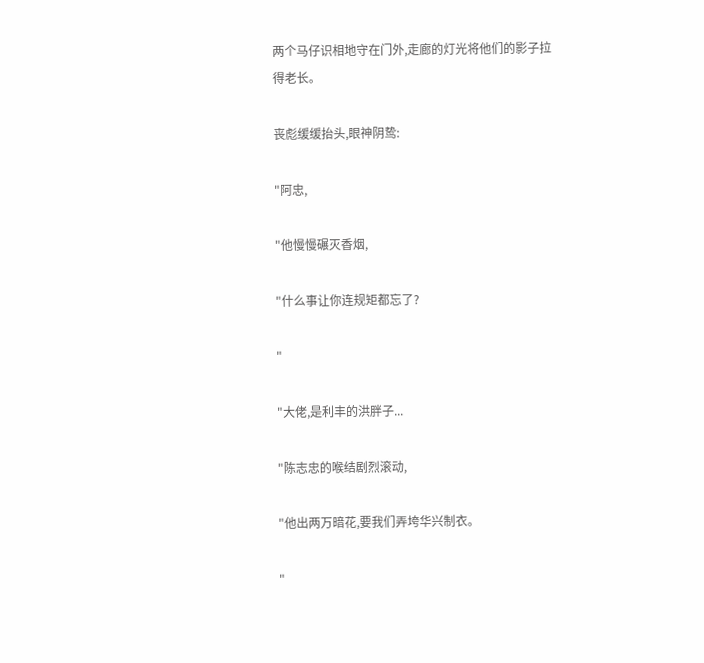两个马仔识相地守在门外,走廊的灯光将他们的影子拉得老长。

丧彪缓缓抬头,眼神阴鸷:

"阿忠,

"他慢慢碾灭香烟,

"什么事让你连规矩都忘了?

"

"大佬,是利丰的洪胖子...

"陈志忠的喉结剧烈滚动,

"他出两万暗花,要我们弄垮华兴制衣。

"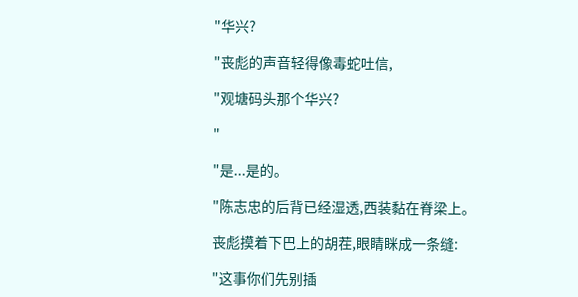"华兴?

"丧彪的声音轻得像毒蛇吐信,

"观塘码头那个华兴?

"

"是...是的。

"陈志忠的后背已经湿透,西装黏在脊梁上。

丧彪摸着下巴上的胡茬,眼睛眯成一条缝:

"这事你们先别插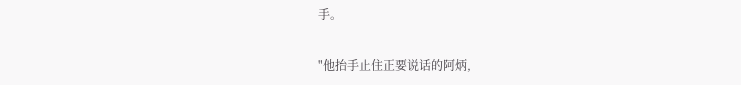手。

"他抬手止住正要说话的阿炳,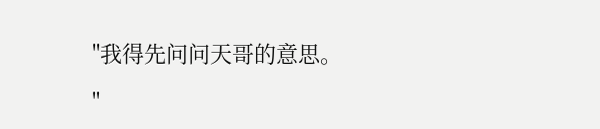"我得先问问天哥的意思。

"